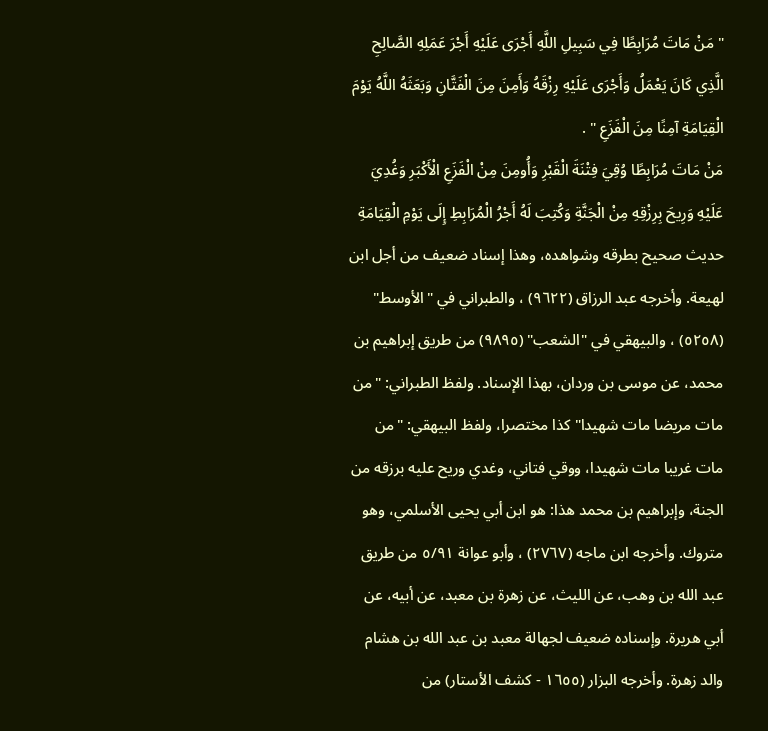" مَنْ مَاتَ مُرَابِطًا فِي سَبِيلِ اللَّهِ أَجْرَى عَلَيْهِ أَجْرَ عَمَلِهِ الصَّالِحِ الَّذِي كَانَ يَعْمَلُ وَأَجْرَى عَلَيْهِ رِزْقَهُ وَأَمِنَ مِنَ الْفَتَّانِ وَبَعَثَهُ اللَّهُ يَوْمَ الْقِيَامَةِ آمِنًا مِنَ الْفَزَعِ " .
مَنْ مَاتَ مُرَابِطًا وُقِيَ فِتْنَةَ الْقَبْرِ وَأُومِنَ مِنْ الْفَزَعِ الْأَكْبَرِ وَغُدِيَ عَلَيْهِ وَرِيحَ بِرِزْقِهِ مِنْ الْجَنَّةِ وَكُتِبَ لَهُ أَجْرُ الْمُرَابِطِ إِلَى يَوْمِ الْقِيَامَةِ
حديث صحيح بطرقه وشواهده، وهذا إسناد ضعيف من أجل ابن لهيعة. وأخرجه عبد الرزاق (٩٦٢٢) ، والطبراني في "الأوسط" (٥٢٥٨) ، والبيهقي في "الشعب" (٩٨٩٥) من طريق إبراهيم بن محمد، عن موسى بن وردان، بهذا الإسناد. ولفظ الطبراني: "من مات مريضا مات شهيدا" كذا مختصرا، ولفظ البيهقي: "من مات غريبا مات شهيدا، ووقي فتاني، وغدي وريح عليه برزقه من الجنة، وإبراهيم بن محمد هذا: هو ابن أبي يحيى الأسلمي، وهو متروك. وأخرجه ابن ماجه (٢٧٦٧) ، وأبو عوانة ٥/٩١ من طريق عبد الله بن وهب، عن الليث، عن زهرة بن معبد، عن أبيه، عن أبي هريرة. وإسناده ضعيف لجهالة معبد بن عبد الله بن هشام والد زهرة. وأخرجه البزار (١٦٥٥ - كشف الأستار) من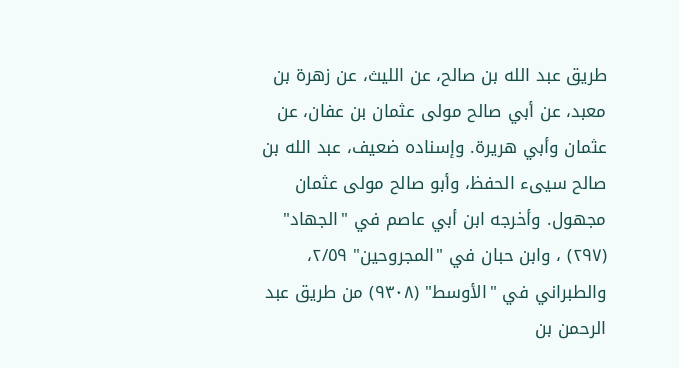طريق عبد الله بن صالح، عن الليث، عن زهرة بن معبد، عن أبي صالح مولى عثمان بن عفان، عن عثمان وأبي هريرة. وإسناده ضعيف، عبد الله بن صالح سيىء الحفظ، وأبو صالح مولى عثمان مجهول. وأخرجه ابن أبي عاصم في "الجهاد" (٢٩٧) ، وابن حبان في "المجروحين" ٢/٥٩، والطبراني في "الأوسط" (٩٣٠٨) من طريق عبد الرحمن بن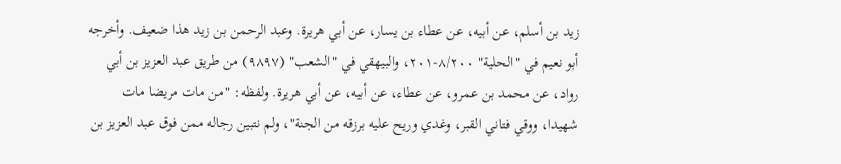زيد بن أسلم، عن أبيه، عن عطاء بن يسار، عن أبي هريرة. وعبد الرحمن بن زيد هذا ضعيف. وأخرجه أبو نعيم في "الحلية" ٨/٢٠٠-٢٠١، والبيهقي في "الشعب" (٩٨٩٧) من طريق عبد العزيز بن أبي رواد، عن محمد بن عمرو، عن عطاء، عن أبيه، عن أبي هريرة. ولفظه: "من مات مريضا مات شهيدا، ووقي فتاني القبر، وغدي وريح عليه برزقه من الجنة"، ولم نتبين رجاله ممن فوق عبد العزيز بن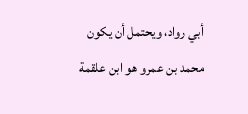أبي رواد، ويحتمل أن يكون محمد بن عمرو هو ابن علقمة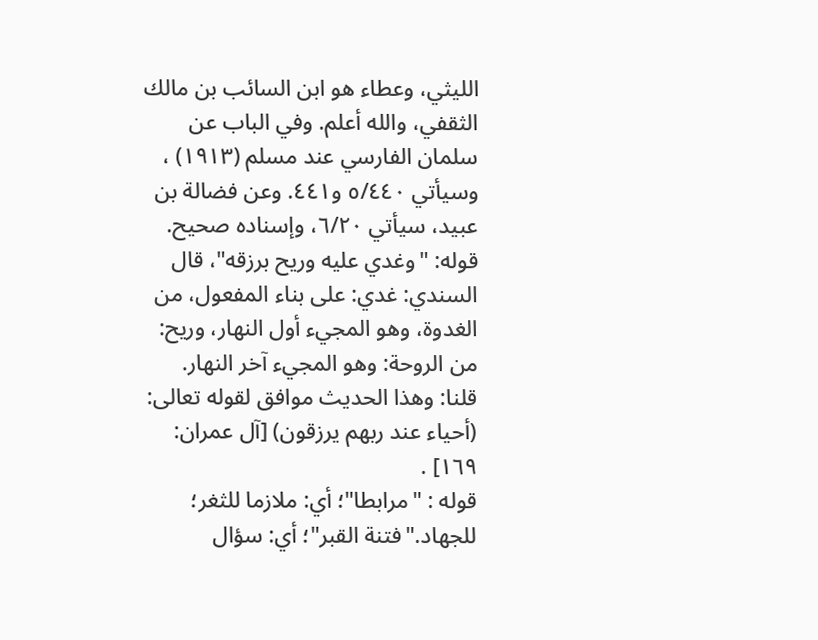الليثي، وعطاء هو ابن السائب بن مالك الثقفي، والله أعلم. وفي الباب عن سلمان الفارسي عند مسلم (١٩١٣) ، وسيأتي ٥/٤٤٠ و٤٤١. وعن فضالة بن عبيد، سيأتي ٦/٢٠، وإسناده صحيح. قوله: "وغدي عليه وريح برزقه"، قال السندي: غدي: على بناء المفعول، من الغدوة، وهو المجيء أول النهار، وريح: من الروحة: وهو المجيء آخر النهار. قلنا: وهذا الحديث موافق لقوله تعالى: (أحياء عند ربهم يرزقون) [آل عمران: ١٦٩] .
قوله : "مرابطا"؛ أي: ملازما للثغر؛ للجهاد."فتنة القبر"؛ أي: سؤال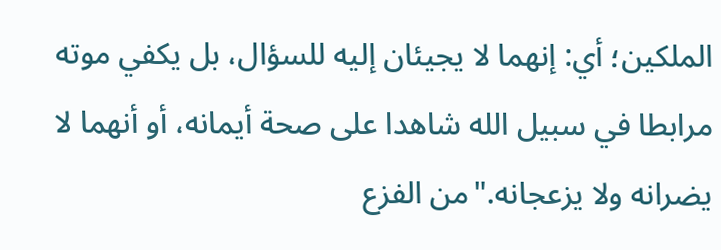الملكين؛ أي: إنهما لا يجيئان إليه للسؤال، بل يكفي موته مرابطا في سبيل الله شاهدا على صحة أيمانه، أو أنهما لا يضرانه ولا يزعجانه."من الفزع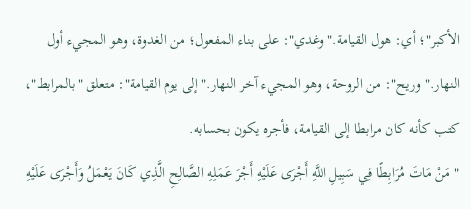الأكبر"؛ أي: هول القيامة."وغدي": على بناء المفعول؛ من الغدوة، وهو المجيء أول النهار."وريح": من الروحة، وهو المجيء آخر النهار."إلى يوم القيامة": متعلق "بالمرابط"، كتب كأنه كان مرابطا إلى القيامة، فأجره يكون بحسابه.
" مَنْ مَاتَ مُرَابِطًا فِي سَبِيلِ اللَّهِ أَجْرَى عَلَيْهِ أَجْرَ عَمَلِهِ الصَّالِحِ الَّذِي كَانَ يَعْمَلُ وَأَجْرَى عَلَيْهِ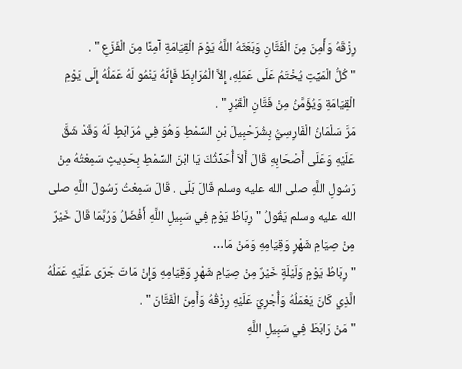رِزْقَهُ وَأَمِنَ مِنَ الْفَتَّانِ وَبَعَثَهُ اللَّهُ يَوْمَ الْقِيَامَةِ آمِنًا مِنَ الْفَزَعِ " .
" كُلُّ الْمَيِّتِ يُخْتَمُ عَلَى عَمَلِهِ، إِلاَّ الْمُرَابِطَ فَإِنَّهُ يَنْمُو لَهُ عَمَلُهُ إِلَى يَوْمِ الْقِيَامَةِ وَيُؤَمَّنُ مِنْ فَتَّانِ الْقَبْرِ " .
مَرَّ سَلْمَانُ الْفَارِسِيُّ بِشُرَحْبِيلَ بْنِ السِّمْطِ وَهُوَ فِي مُرَابَطٍ لَهُ وَقَدْ شَقَّ عَلَيْهِ وَعَلَى أَصْحَابِهِ قَالَ أَلاَ أُحَدِّثُكَ يَا ابْنَ السِّمْطِ بِحَدِيثٍ سَمِعْتُهُ مِنْ رَسُولِ اللَّهِ صلى الله عليه وسلم قَالَ بَلَى . قَالَ سَمِعْتُ رَسُولَ اللَّهِ صلى الله عليه وسلم يَقُولُ " رِبَاطُ يَوْمٍ فِي سَبِيلِ اللَّهِ أَفْضَلُ وَرُبَّمَا قَالَ خَيْرٌ مِنْ صِيَامِ شَهْرٍ وَقِيَامِهِ وَمَنْ مَا…
" رِبَاطُ يَوْمٍ وَلَيْلَةٍ خَيْرٌ مِنْ صِيَامِ شَهْرٍ وَقِيَامِهِ وَإِنْ مَاتَ جَرَى عَلَيْهِ عَمَلُهُ الَّذِي كَانَ يَعْمَلُهُ وَأُجْرِيَ عَلَيْهِ رِزْقُهُ وَأَمِنَ الْفَتَّانَ " .
" مَنْ رَابَطَ فِي سَبِيلِ اللَّهِ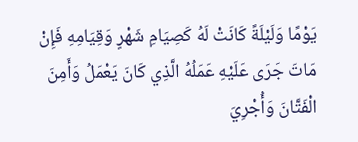يَوْمًا وَلَيْلَةً كَانَتْ لَهُ كَصِيَامِ شَهْرٍ وَقِيَامِهِ فَإِنْ مَاتَ جَرَى عَلَيْهِ عَمَلُهُ الَّذِي كَانَ يَعْمَلُ وَأَمِنَ الْفَتَّانَ وَأُجْرِيَ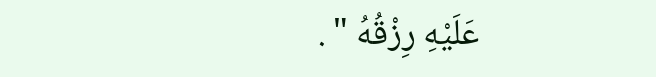عَلَيْهِ رِزْقُهُ " .